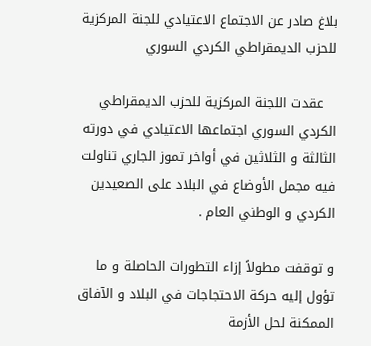بلاغ صادر عن الاجتماع الاعتيادي للجنة المركزية للحزب الديمقراطي الكردي السوري

   عقدت اللجنة المركزية للحزب الديمقراطي الكردي السوري اجتماعها الاعتيادي في دورته الثالثة و الثلاثين في أواخر تموز الجاري تناولت فيه مجمل الأوضاع في البلاد على الصعيدين الكردي و الوطني العام .

و توقفت مطولاً إزاء التطورات الحاصلة و ما تؤول إليه حركة الاحتجاجات في البلاد و الآفاق الممكنة لحل الأزمة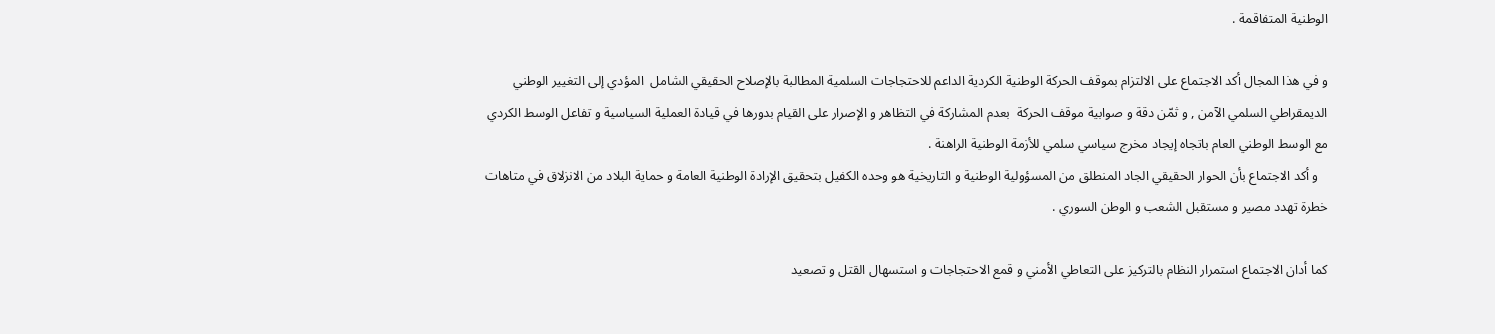الوطنية المتفاقمة .

و في هذا المجال أكد الاجتماع على الالتزام بموقف الحركة الوطنية الكردية الداعم للاحتجاجات السلمية المطالبة بالإصلاح الحقيقي الشامل  المؤدي إلى التغيير الوطني الديمقراطي السلمي الآمن , و ثمّن دقة و صوابية موقف الحركة  بعدم المشاركة في التظاهر و الإصرار على القيام بدورها في قيادة العملية السياسية و تفاعل الوسط الكردي مع الوسط الوطني العام باتجاه إيجاد مخرج سياسي سلمي للأزمة الوطنية الراهنة .
   و أكد الاجتماع بأن الحوار الحقيقي الجاد المنطلق من المسؤولية الوطنية و التاريخية هو وحده الكفيل بتحقيق الإرادة الوطنية العامة و حماية البلاد من الانزلاق في متاهات خطرة تهدد مصير و مستقبل الشعب و الوطن السوري .

كما أدان الاجتماع استمرار النظام بالتركيز على التعاطي الأمني و قمع الاحتجاجات و استسهال القتل و تصعيد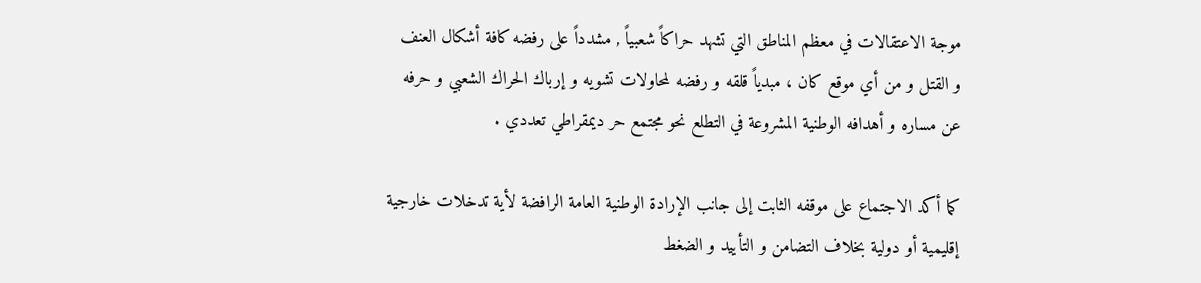موجة الاعتقالات في معظم المناطق التي تشهد حراكاً شعبياً , مشدداً على رفضه كافة أشكال العنف و القتل و من أي موقع كان ، مبدياً قلقه و رفضه لمحاولات تشويه و إرباك الحراك الشعبي و حرفه عن مساره و أهدافه الوطنية المشروعة في التطلع نحو مجتمع حر ديمقراطي تعددي .

كما أكد الاجتماع على موقفه الثابت إلى جانب الإرادة الوطنية العامة الرافضة لأية تدخلات خارجية إقليمية أو دولية بخلاف التضامن و التأييد و الضغط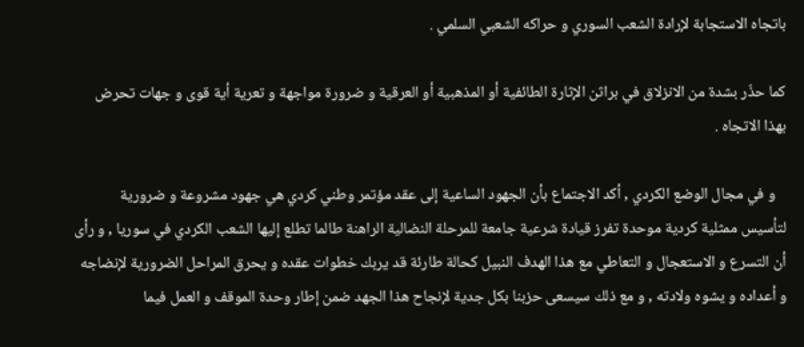باتجاه الاستجابة لإرادة الشعب السوري و حراكه الشعبي السلمي .

كما حذّر بشدة من الانزلاق في براثن الإثارة الطائفية أو المذهبية أو العرقية و ضرورة مواجهة و تعرية أية قوى و جهات تحرض بهذا الاتجاه .

   و في مجال الوضع الكردي , أكد الاجتماع بأن الجهود الساعية إلى عقد مؤتمر وطني كردي هي جهود مشروعة و ضرورية لتأسيس ممثلية كردية موحدة تفرز قيادة شرعية جامعة للمرحلة النضالية الراهنة طالما تطلع إليها الشعب الكردي في سوريا , و رأى أن التسرع و الاستعجال و التعاطي مع هذا الهدف النبيل كحالة طارئة قد يربك خطوات عقده و يحرق المراحل الضرورية لإنضاجه و أعداده و يشوه ولادته , و مع ذلك سيسعى حزبنا بكل جدية لإنجاح هذا الجهد ضمن إطار وحدة الموقف و العمل فيما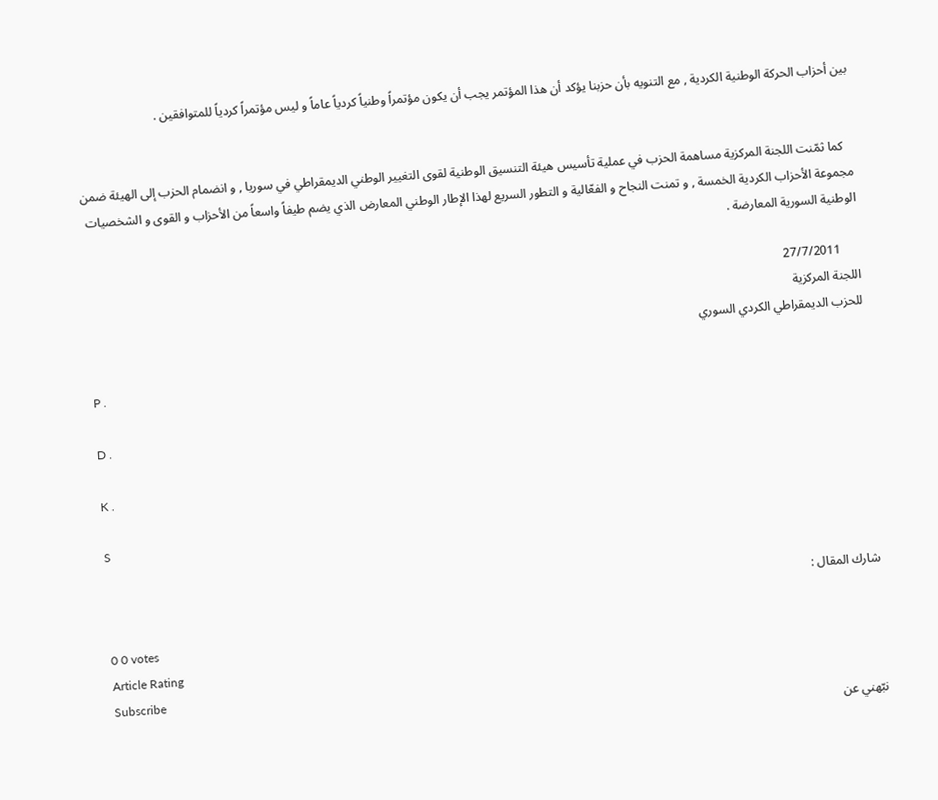بين أحزاب الحركة الوطنية الكردية , مع التنويه بأن حزبنا يؤكد أن هذا المؤتمر يجب أن يكون مؤتمراً وطنياً كردياً عاماً و ليس مؤتمراً كردياً للمتوافقين .


   كما ثمّنت اللجنة المركزية مساهمة الحزب في عملية تأسيس هيئة التنسيق الوطنية لقوى التغيير الوطني الديمقراطي في سوريا , و انضمام الحزب إلى الهيئة ضمن مجموعة الأحزاب الكردية الخمسة , و تمنت النجاح و الفعّالية و التطور السريع لهذا الإطار الوطني المعارض الذي يضم طيفاً واسعاً من الأحزاب و القوى و الشخصيات الوطنية السورية المعارضة .

      27/7/2011
اللجنة المركزية
للحزب الديمقراطي الكردي السوري

P .

D .

K .

S

شارك المقال :

0 0 votes
Article Rating
Subscribe
نبّهني عن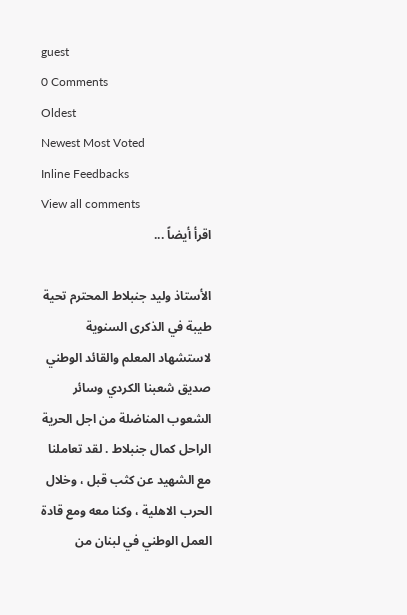guest
0 Comments
Oldest
Newest Most Voted
Inline Feedbacks
View all comments
اقرأ أيضاً ...

الأستاذ وليد جنبلاط المحترم تحية طيبة في الذكرى السنوية لاستشهاد المعلم والقائد الوطني صديق شعبنا الكردي وسائر الشعوب المناضلة من اجل الحرية الراحل كمال جنبلاط . لقد تعاملنا مع الشهيد عن كثب قبل ، وخلال الحرب الاهلية ، وكنا معه ومع قادة العمل الوطني في لبنان من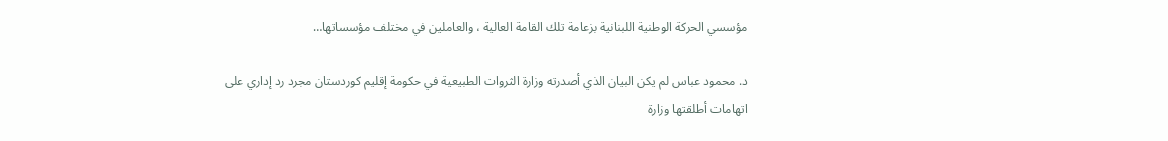مؤسسي الحركة الوطنية اللبنانية بزعامة تلك القامة العالية ، والعاملين في مختلف مؤسساتها…

د. محمود عباس لم يكن البيان الذي أصدرته وزارة الثروات الطبيعية في حكومة إقليم كوردستان مجرد رد إداري على اتهامات أطلقتها وزارة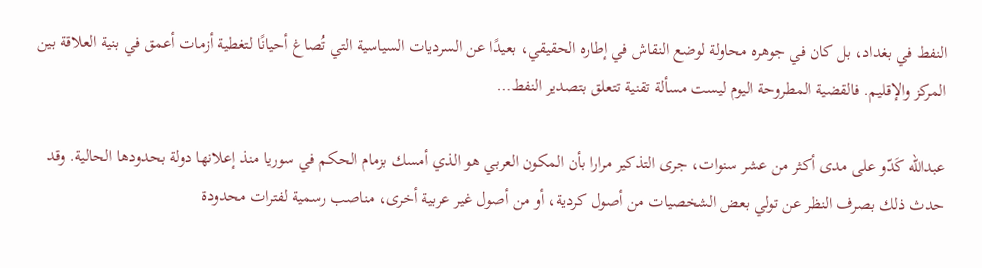النفط في بغداد، بل كان في جوهره محاولة لوضع النقاش في إطاره الحقيقي، بعيدًا عن السرديات السياسية التي تُصاغ أحيانًا لتغطية أزمات أعمق في بنية العلاقة بين المركز والإقليم. فالقضية المطروحة اليوم ليست مسألة تقنية تتعلق بتصدير النفط…

عبدالله كَدّو على مدى أكثر من عشر سنوات، جرى التذكير مرارا بأن المكون العربي هو الذي أمسك بزمام الحكم في سوريا منذ إعلانها دولة بحدودها الحالية. وقد حدث ذلك بصرف النظر عن تولي بعض الشخصيات من أصول كردية، أو من أصول غير عربية أخرى، مناصب رسمية لفترات محدودة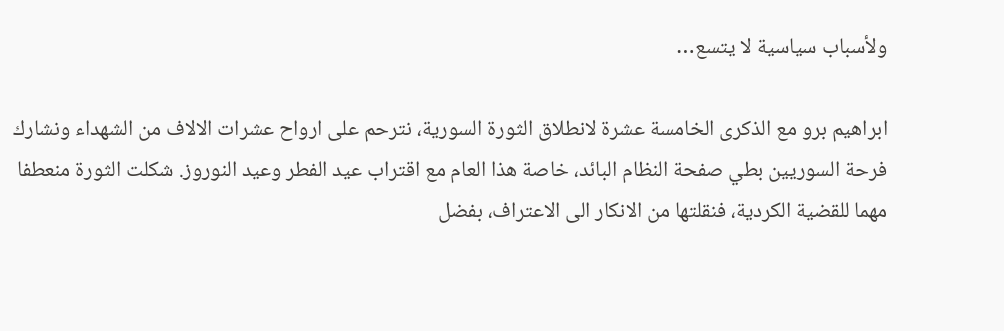ولأسباب سياسية لا يتسع…

ابراهيم برو مع الذكرى الخامسة عشرة لانطلاق الثورة السورية، نترحم على ارواح عشرات الالاف من الشهداء ونشارك فرحة السوريين بطي صفحة النظام البائد، خاصة هذا العام مع اقتراب عيد الفطر وعيد النوروز. شكلت الثورة منعطفا مهما للقضية الكردية، فنقلتها من الانكار الى الاعتراف، بفضل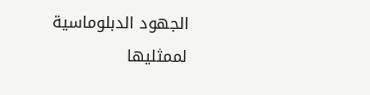الجهود الدبلوماسية لممثليها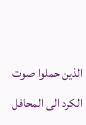الذين حملوا صوت الكرد الى المحافل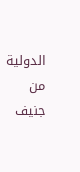الدولية من جنيف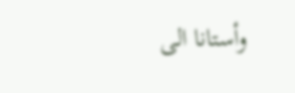وأستانا الى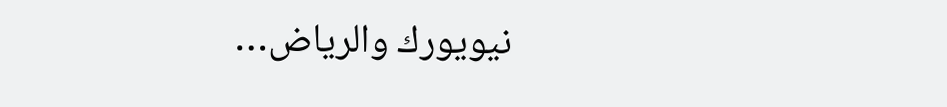نيويورك والرياض…